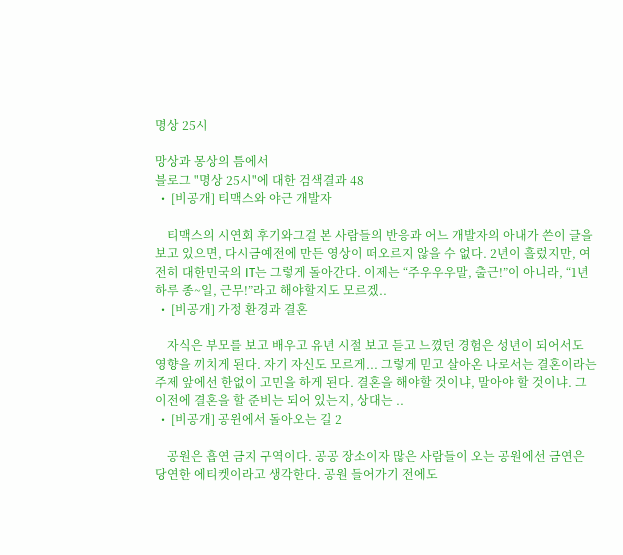명상 25시

망상과 몽상의 틈에서
블로그 "명상 25시"에 대한 검색결과 48
  •  [비공개] 티맥스와 야근 개발자

    티맥스의 시연회 후기와그걸 본 사람들의 반응과 어느 개발자의 아내가 쓴이 글을 보고 있으면, 다시금예전에 만든 영상이 떠오르지 않을 수 없다. 2년이 흘렀지만, 여전히 대한민국의 IT는 그렇게 돌아간다. 이제는 “주우우우말, 출근!”이 아니라, “1년 하루 종~일, 근무!”라고 해야할지도 모르겠..
  •  [비공개] 가정 환경과 결혼

    자식은 부모를 보고 배우고 유년 시절 보고 듣고 느꼈던 경험은 성년이 되어서도 영향을 끼치게 된다. 자기 자신도 모르게... 그렇게 믿고 살아온 나로서는 결혼이라는 주제 앞에선 한없이 고민을 하게 된다. 결혼을 해야할 것이냐, 말아야 할 것이냐. 그 이전에 결혼을 할 준비는 되어 있는지, 상대는 ..
  •  [비공개] 공윈에서 돌아오는 길 2

    공원은 흡연 금지 구역이다. 공공 장소이자 많은 사람들이 오는 공원에선 금연은 당연한 에티켓이라고 생각한다. 공원 들어가기 전에도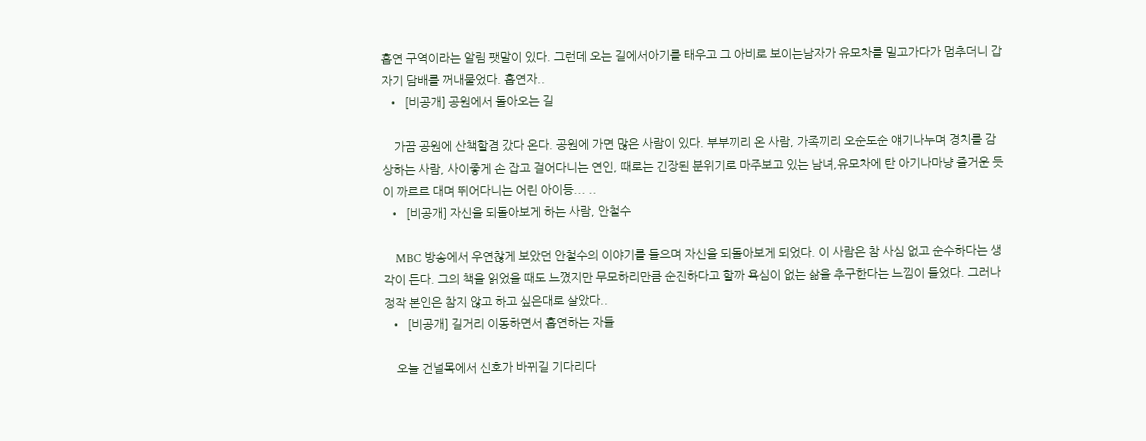흡연 구역이라는 알림 팻말이 있다. 그런데 오는 길에서아기를 태우고 그 아비로 보이는남자가 유모차를 밀고가다가 멈추더니 갑자기 담배를 꺼내물었다. 흡연자..
  •  [비공개] 공원에서 돌아오는 길

    가끔 공원에 산책할겸 갔다 온다. 공원에 가면 많은 사람이 있다. 부부끼리 온 사람, 가족끼리 오순도순 얘기나누며 경치를 감상하는 사람, 사이좋게 손 잡고 걸어다니는 연인, 때로는 긴장된 분위기로 마주보고 있는 남녀,유모차에 탄 아기나마냥 즐거운 듯이 까르르 대며 뛰어다니는 어린 아이등... ..
  •  [비공개] 자신을 되돌아보게 하는 사람, 안철수

    MBC 방송에서 우연찮게 보았던 안철수의 이야기를 들으며 자신을 되돌아보게 되었다. 이 사람은 참 사심 없고 순수하다는 생각이 든다. 그의 책을 읽었을 때도 느꼈지만 무모하리만큼 순진하다고 할까 욕심이 없는 삶을 추구한다는 느낌이 들었다. 그러나 정작 본인은 참지 않고 하고 싶은대로 살았다..
  •  [비공개] 길거리 이동하면서 흡연하는 자들

    오늘 건널목에서 신호가 바뀌길 기다리다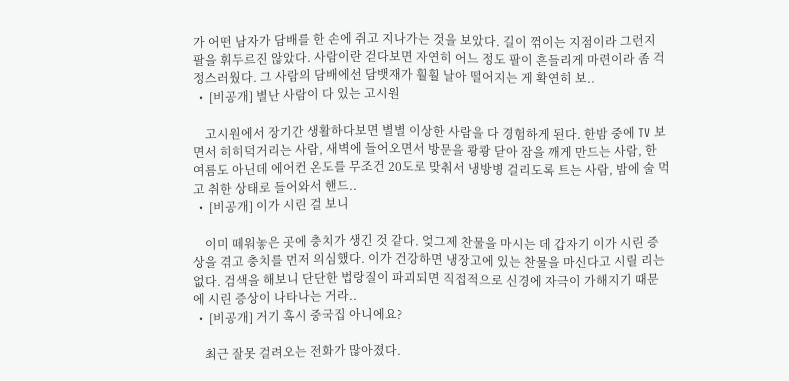가 어떤 남자가 담배를 한 손에 쥐고 지나가는 것을 보았다. 길이 꺾이는 지점이라 그런지 팔을 휘두르진 않았다. 사람이란 걷다보면 자연히 어느 정도 팔이 흔들리게 마련이라 좀 걱정스러웠다. 그 사람의 담배에선 담뱃재가 훨훨 날아 떨어지는 게 확연히 보..
  •  [비공개] 별난 사람이 다 있는 고시원

    고시원에서 장기간 생활하다보면 별별 이상한 사람을 다 경험하게 된다. 한밤 중에 TV 보면서 히히덕거리는 사람, 새벽에 들어오면서 방문을 쾅쾅 닫아 잠을 깨게 만드는 사람, 한 여름도 아닌데 에어컨 온도를 무조건 20도로 맞춰서 냉방병 걸리도록 트는 사람, 밤에 술 먹고 취한 상태로 들어와서 핸드..
  •  [비공개] 이가 시린 걸 보니

    이미 떼워놓은 곳에 충치가 생긴 것 같다. 엊그제 찬물을 마시는 데 갑자기 이가 시린 증상을 겪고 충치를 먼저 의심했다. 이가 건강하면 냉장고에 있는 찬물을 마신다고 시릴 리는 없다. 검색을 해보니 단단한 법랑질이 파괴되면 직접적으로 신경에 자극이 가해지기 때문에 시린 증상이 나타나는 거라..
  •  [비공개] 거기 혹시 중국집 아니에요?

    최근 잘못 걸려오는 전화가 많아졌다.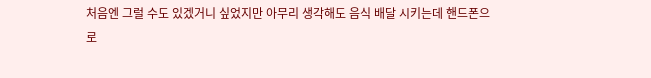처음엔 그럴 수도 있겠거니 싶었지만 아무리 생각해도 음식 배달 시키는데 핸드폰으로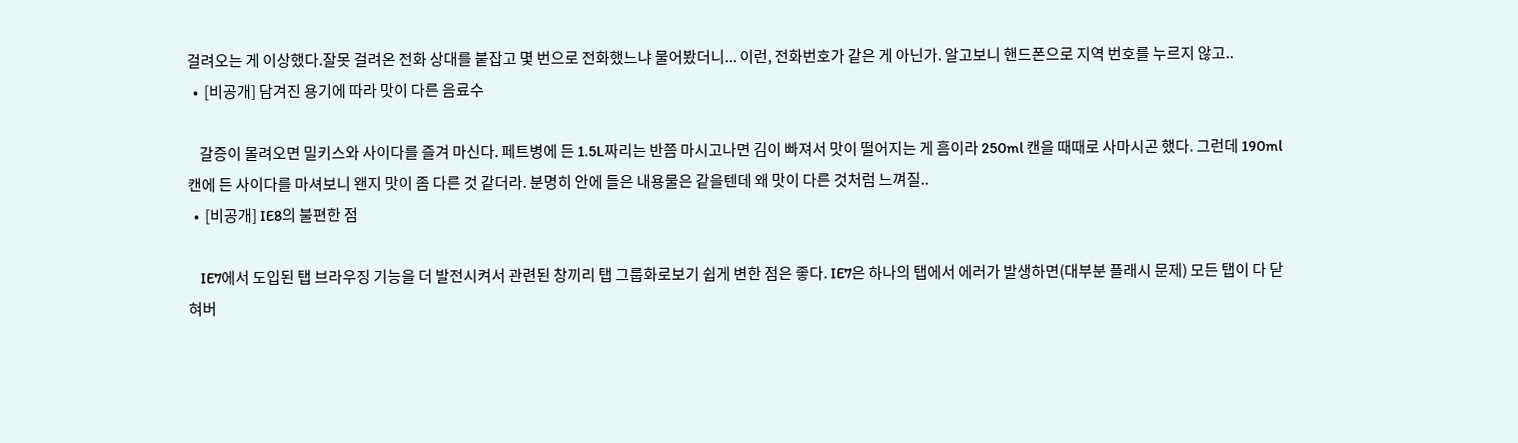걸려오는 게 이상했다.잘못 걸려온 전화 상대를 붙잡고 몇 번으로 전화했느냐 물어봤더니... 이런, 전화번호가 같은 게 아닌가. 알고보니 핸드폰으로 지역 번호를 누르지 않고..
  •  [비공개] 담겨진 용기에 따라 맛이 다른 음료수

    갈증이 몰려오면 밀키스와 사이다를 즐겨 마신다. 페트병에 든 1.5L짜리는 반쯤 마시고나면 김이 빠져서 맛이 떨어지는 게 흠이라 250ml 캔을 때때로 사마시곤 했다. 그런데 190ml 캔에 든 사이다를 마셔보니 왠지 맛이 좀 다른 것 같더라. 분명히 안에 들은 내용물은 같을텐데 왜 맛이 다른 것처럼 느껴질..
  •  [비공개] IE8의 불편한 점

    IE7에서 도입된 탭 브라우징 기능을 더 발전시켜서 관련된 창끼리 탭 그룹화로보기 쉽게 변한 점은 좋다. IE7은 하나의 탭에서 에러가 발생하면(대부분 플래시 문제) 모든 탭이 다 닫혀버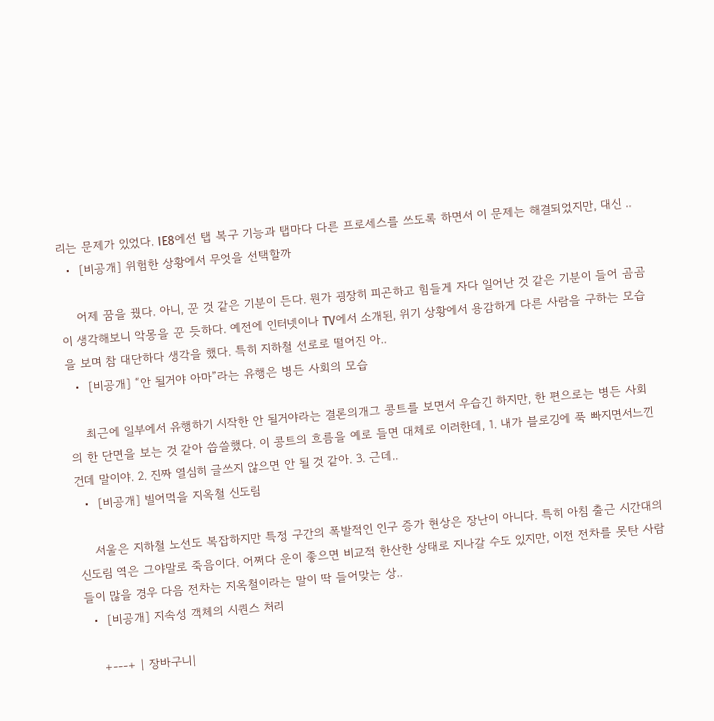리는 문제가 있었다. IE8에선 탭 복구 기능과 탭마다 다른 프로세스를 쓰도록 하면서 이 문제는 해결되었지만, 대신 ..
  •  [비공개] 위험한 상황에서 무엇을 선택할까

    어제 꿈을 꿨다. 아니, 꾼 것 같은 기분이 든다. 뭔가 굉장히 피곤하고 힘들게 자다 일어난 것 같은 기분이 들어 곰곰이 생각해보니 악몽을 꾼 듯하다. 예전에 인터넷이나 TV에서 소개된, 위기 상황에서 용감하게 다른 사람을 구하는 모습을 보며 참 대단하다 생각을 했다. 특히 지하철 선로로 떨어진 아..
  •  [비공개] “안 될거야 아마”라는 유행은 병든 사회의 모습

    최근에 일부에서 유행하기 시작한 안 될거야라는 결론의개그 콩트를 보면서 우습긴 하지만, 한 편으로는 병든 사회의 한 단면을 보는 것 같아 씁쓸했다. 이 콩트의 흐름을 예로 들면 대체로 이러한데, 1. 내가 블로깅에 푹 빠지면서느낀 건데 말이야. 2. 진짜 열심히 글쓰지 않으면 안 될 것 같아. 3. 근데..
  •  [비공개] 빌어먹을 지옥철 신도림

    서울은 지하철 노선도 복잡하지만 특정 구간의 폭발적인 인구 증가 현상은 장난이 아니다. 특히 아침 출근 시간대의 신도림 역은 그야말로 죽음이다. 어쩌다 운이 좋으면 비교적 한산한 상태로 지나갈 수도 있지만, 이전 전차를 못탄 사람들이 많을 경우 다음 전차는 지옥철이라는 말이 딱 들어맞는 상..
  •  [비공개] 지속성 객체의 시퀀스 처리

    +---+ | 장바구니|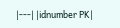|---| |idnumber PK|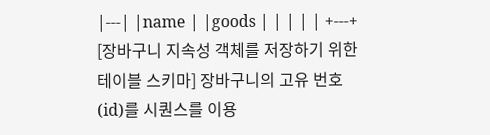|---| |name | |goods | | | | | +---+ [장바구니 지속성 객체를 저장하기 위한 테이블 스키마] 장바구니의 고유 번호(id)를 시퀀스를 이용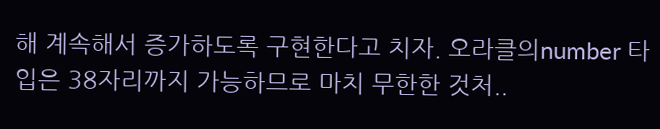해 계속해서 증가하도록 구현한다고 치자. 오라클의number 타입은 38자리까지 가능하므로 마치 무한한 것처..